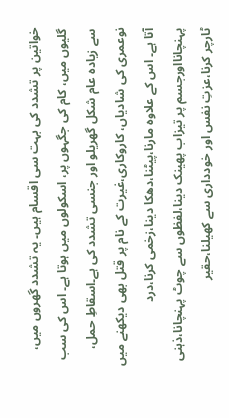خواتین پر تشدد کی بہت سی اقسام ہیں۔ یہ تشدد گھروں میں، گلیوں میں، کام کی جگہوں پر، اسکولوں میں ہوتا ہے۔ اس کی سب سے زیادہ عام شکل گھریلو اور جنسی تشدد کی ہے۔اسقاطِ حمل، نوعمری کی شادیاں، کاروکاری،غیرت کے نام پر قتل بھی دیکھنے میں آتا ہے۔ اس کے علاوہ مارنا،پیٹنا،دھکا دینا،زخمی کرنا،درد پہنچانااورجسم پر تیزاب پھینک دینا،لفظوں سے چوٹ پہنچانا،ذہنی ٹارچر کرنا،عزتِ نفس اور خودداری سے کھیلنا،حقیر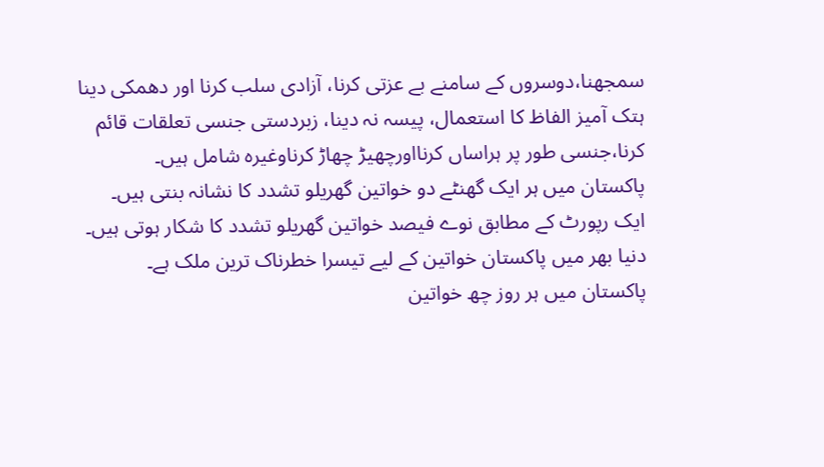سمجھنا،دوسروں کے سامنے بے عزتی کرنا، آزادی سلب کرنا اور دھمکی دینا ہتک آمیز الفاظ کا استعمال، پیسہ نہ دینا، زبردستی جنسی تعلقات قائم کرنا،جنسی طور پر ہراساں کرنااورچھیڑ چھاڑ کرناوغیرہ شامل ہیں۔
پاکستان میں ہر ایک گھنٹے دو خواتین گھریلو تشدد کا نشانہ بنتی ہیں۔ ایک رپورٹ کے مطابق نوے فیصد خواتین گھریلو تشدد کا شکار ہوتی ہیں۔ دنیا بھر میں پاکستان خواتین کے لیے تیسرا خطرناک ترین ملک ہے۔ پاکستان میں ہر روز چھ خواتین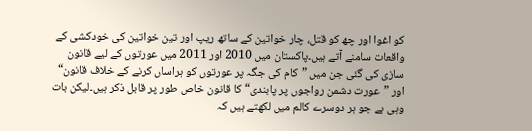کو اغوا اور چھ کو قتل، چار خواتین کے ساتھ ریپ اور تین خواتین کی خودکشی کے واقعات سامنے آتے ہیں۔پاکستان میں 2010 اور 2011 میں عورتوں کے لیے قانون سازی کی گئی جن میں ”کام کی جگہ پر عورتوں کو ہراساں کرنے کے خلاف قانون“ اور ”عورت دشمن رواجوں پر پابندی“ کا قانون خاص طور پر قابل ذکر ہیں۔لیکن بات وہی ہے جو ہر دوسرے کالم میں لکھتے ہیں کہ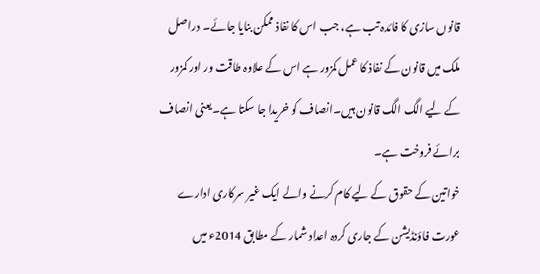قانوں سازی کا فائدہ تب ہے، جب اس کا نفاذ ممکن بنایا جائے۔ دراصل ملک میں قانون کے نفاذ کا عمل کمزور ہے اس کے علاوہ طاقت ور اور کمزور کے لیے الگ الگ قانون ہیں۔انصاف کو خریدا جا سکتا ہے۔یعنی انصاف برائے فروخت ہے۔
خواتین کے حقوق کے لیے کام کرنے والے ایک غیر سرکاری ادارے عورت فاؤنڈیشن کے جاری کردہ اعداد شمار کے مطابق 2014ء میں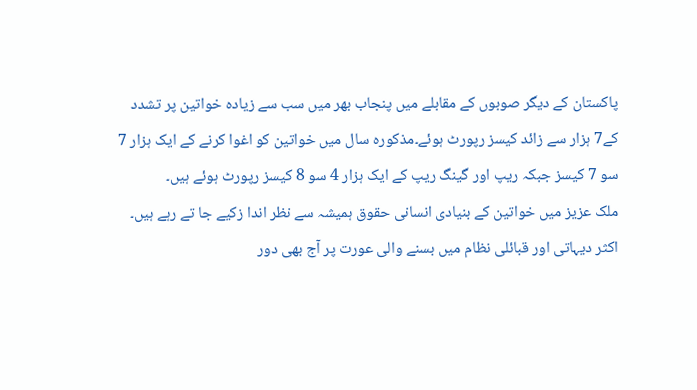پاکستان کے دیگر صوبوں کے مقابلے میں پنجاب بھر میں سب سے زیادہ خواتین پر تشدد کے7 ہزار سے زائد کیسز رپورٹ ہوئے۔مذکورہ سال میں خواتین کو اغوا کرنے کے ایک ہزار 7 سو 7 کیسز جبکہ ریپ اور گینگ ریپ کے ایک ہزار 4 سو 8 کیسز رپورٹ ہوئے ہیں۔
ملک عزیز میں خواتین کے بنیادی انسانی حقوق ہمیشہ سے نظر اندا زکیے جا تے رہے ہیں۔ اکثر دیہاتی اور قبائلی نظام میں بسنے والی عورت پر آج بھی دور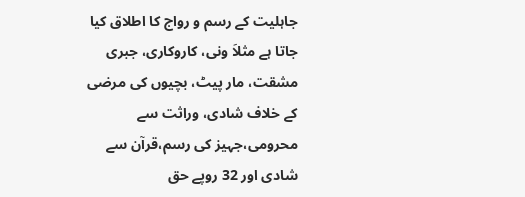جاہلیت کے رسم و رواج کا اطلاق کیا جاتا ہے مثلاَ ونی، کاروکاری، جبری مشقت، مار پیٹ، بچیوں کی مرضی کے خلاف شادی، وراثت سے محرومی،جہیز کی رسم،قرآن سے شادی اور 32 روپے حق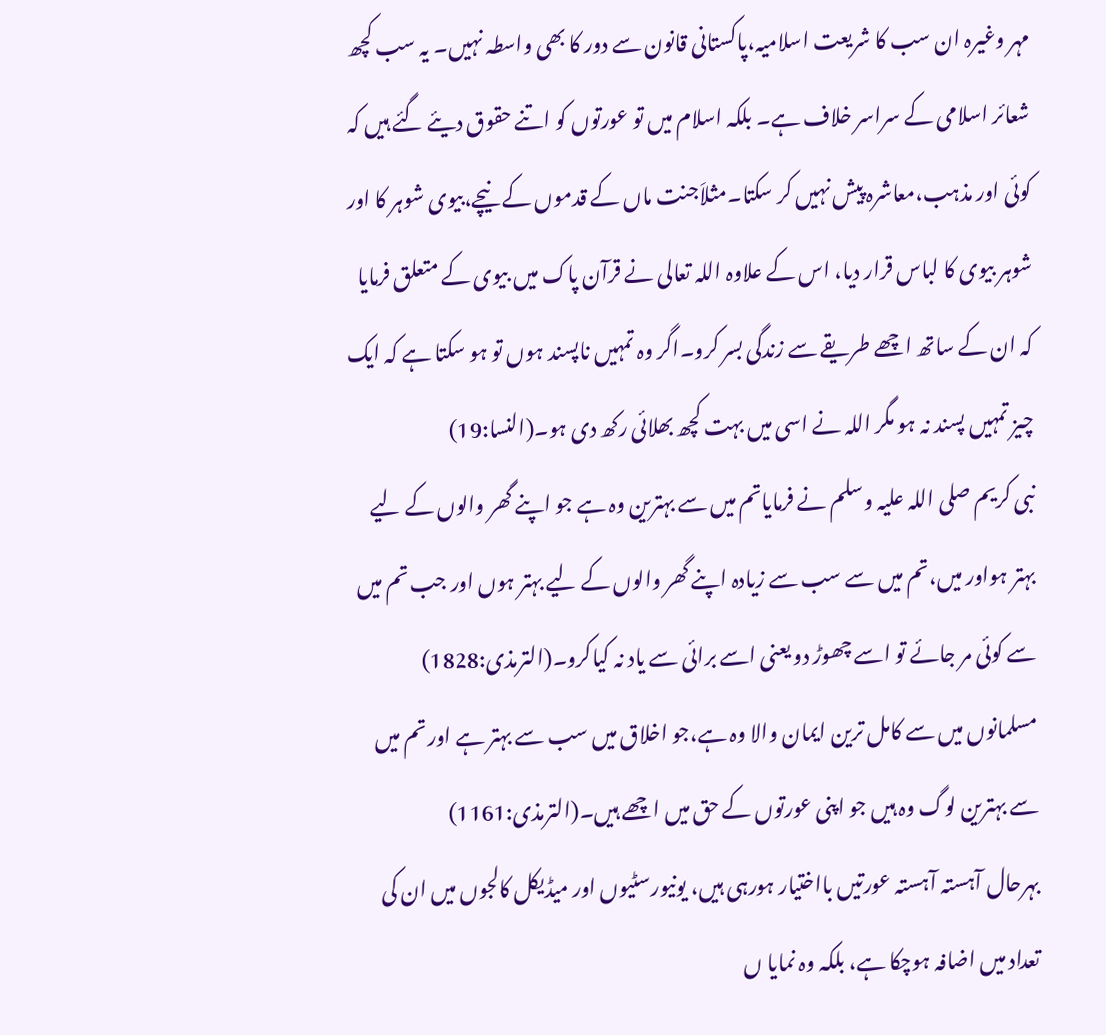مہر وغیرہ ان سب کا شریعت اسلامیہ،پاکستانی قانون سے دور کا بھی واسطہ نہیں۔ یہ سب کچھ شعائر اسلامی کے سراسر خلاف ہے۔ بلکہ اسلام میں تو عورتوں کو اتنے حقوق دیئے گئے ہیں کہ کوئی اور مذہب،معاشرہ پیش نہیں کر سکتا۔مثلاَجنت ماں کے قدموں کے نیچے،بیوی شوہر کا اور شوہر بیوی کا لباس قرار دیا، اس کے علاوہ اللہ تعالی نے قرآن پاک میں بیوی کے متعلق فرمایا کہ ان کے ساتھ اچھے طریقے سے زندگی بسر کرو۔اگر وہ تمہیں ناپسند ہوں تو ہو سکتا ہے کہ ایک چیز تمہیں پسند نہ ہو مگر اللہ نے اسی میں بہت کچھ بھلائی رکھ دی ہو۔(النسا:19)
نبی کریم صلی اللہ علیہ وسلم نے فرمایاتم میں سے بہترین وہ ہے جو اپنے گھر والوں کے لیے بہتر ہواور میں،تم میں سے سب سے زیادہ اپنے گھر والوں کے لیے بہتر ہوں اور جب تم میں سے کوئی مر جائے تو اسے چھوڑ دو یعنی اسے برائی سے یاد نہ کیاکرو۔(الترمذی:1828)
مسلمانوں میں سے کامل ترین ایمان والا وہ ہے،جو اخلاق میں سب سے بہتر ہے اور تم میں سے بہترین لوگ وہ ہیں جو اپنی عورتوں کے حق میں اچھے ہیں۔(الترمذی:1161)
بہرحال آہستہ آہستہ عورتیں بااختیار ہورہی ہیں، یونیورسٹیوں اور میڈیکل کالجوں میں ان کی تعداد میں اضافہ ہوچکا ہے، بلکہ وہ نمایا ں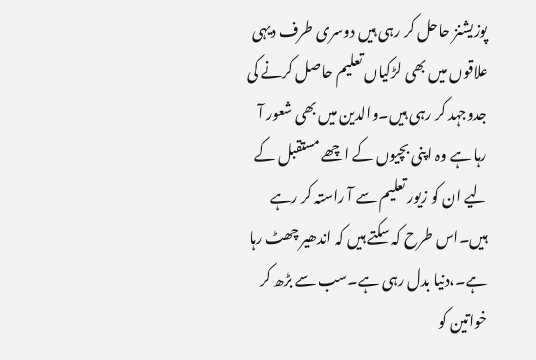پوزیشنز حاحل کر رہی ہیں دوسری طرف دیہی علاقوں میں بھی لڑکیاں تعلیم حاصل کرنے کی جدوجہد کر رہی ہیں۔والدین میں بھی شعور آ رہا ہے وہ اپنی بچیوں کے اچھے مستقبل کے لیے ان کو زیور تعلیم سے آ راستہ کر رہے ہیں۔اس طرح کہ سکتے ہیں کہ اندھیر چھٹ رہا ہے۔،دنیا بدل رہی ہے۔سب سے بڑھ کر خواتین کو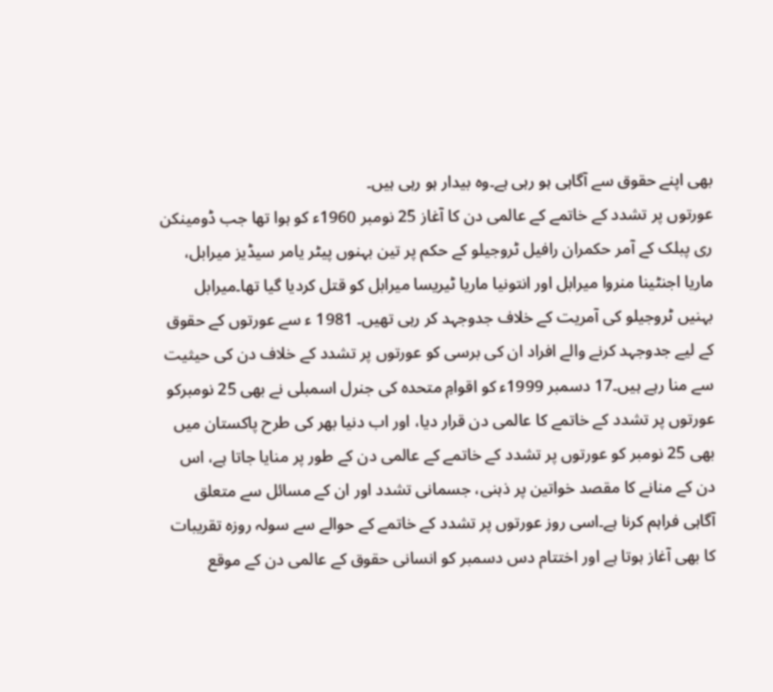بھی اپنے حقوق سے آگاہی ہو رہی ہے۔وہ بیدار ہو رہی ہیں۔
عورتوں پر تشدد کے خاتمے کے عالمی دن کا آغاز 25 نومبر 1960ء کو ہوا تھا جب ڈومینکن ری پبلک کے آمر حکمران رافیل ٹروجیلو کے حکم پر تین بہنوں پیٹر یامر سیڈیز میرابل، ماریا اجنٹینا منروا میرابل اور انتونیا ماریا ٹیریسا میرابل کو قتل کردیا گیا تھا۔میرابل بہنیں ٹروجیلو کی آمریت کے خلاف جدوجہد کر رہی تھیں۔ 1981 ء سے عورتوں کے حقوق کے لیے جدوجہد کرنے والے افراد ان کی برسی کو عورتوں پر تشدد کے خلاف دن کی حیثیت سے منا رہے ہیں۔17 دسمبر 1999ء کو اقوامِ متحدہ کی جنرل اسمبلی نے بھی 25 نومبرکو عورتوں پر تشدد کے خاتمے کا عالمی دن قرار دیا، اور اب دنیا بھر کی طرح پاکستان میں بھی 25 نومبر کو عورتوں پر تشدد کے خاتمے کے عالمی دن کے طور پر منایا جاتا ہے، اس دن کے منانے کا مقصد خواتین پر ذہنی، جسمانی تشدد اور ان کے مسائل سے متعلق آگاہی فراہم کرنا ہے۔اسی روز عورتوں پر تشدد کے خاتمے کے حوالے سے سولہ روزہ تقریبات کا بھی آغاز ہوتا ہے اور اختتام دس دسمبر کو انسانی حقوق کے عالمی دن کے موقع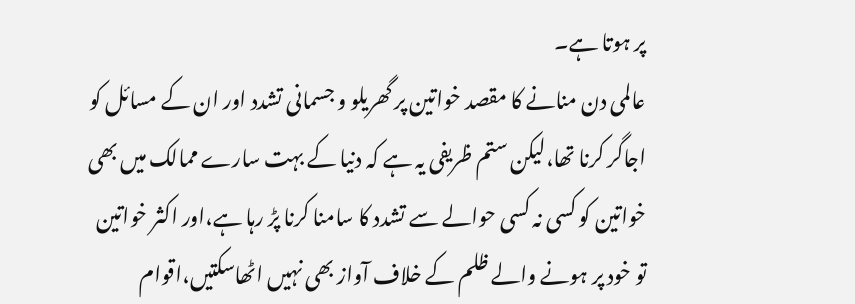پر ہوتا ہے۔
عالمی دن منانے کا مقصد خواتین پر گھریلو و جسمانی تشدد اور ان کے مسائل کو اجاگر کرنا تھا،لیکن ستم ظریفی یہ ہے کہ دنیا کے بہت سارے ممالک میں بھی خواتین کو کسی نہ کسی حوالے سے تشدد کا سامنا کرنا پڑ رہا ہے،اور اکثر خواتین تو خود پر ہونے والے ظلم کے خلاف آواز بھی نہیں اٹھاسکتیں،اقوام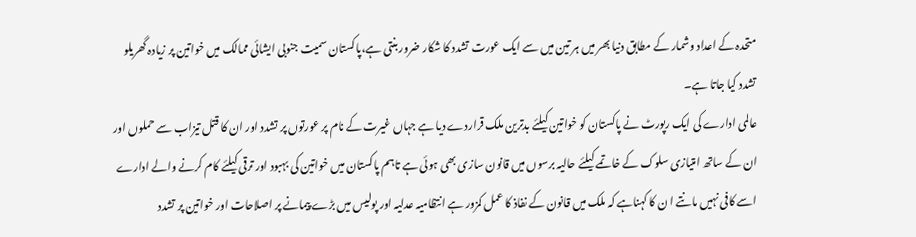متحدہ کے اعداد وشمار کے مطابق دنیا بھر میں ہر تین میں سے ایک عورت تشدد کا شکار ضرور بنتی ہے،پاکستان سمیت جنوبی ایشائی ممالک میں خواتین پر زیادہ گھریلو تشدد کیا جاتا ہے۔
عالمی ادارے کی ایک رپورٹ نے پاکستان کو خواتین کیلئے بدترین ملک قراردے دیا ہے جہاں غیرت کے نام پر عورتوں پر تشدد اور ان کا قتل تیزاب سے حملوں اور ان کے ساتھ امتیازی سلوک کے خاتمے کیلئے حالیہ برسوں میں قانون سازی بھی ہوئی ہے تاہم پاکستان میں خواتین کی بہبود اور ترقی کیلئے کام کرنے والے ادارے اسے کافی نہیں مانتے ا ن کا کہناہے کہ ملک میں قانون کے نفاذ کا عمل کمزور ہے انتظامیہ عدلیہ اور پولیس میں بڑے پیمانے پر اصلاحات اور خواتین پر تشدد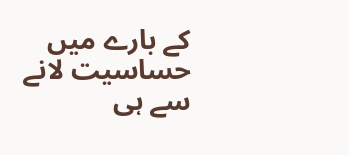کے بارے میں حساسیت لانے سے ہی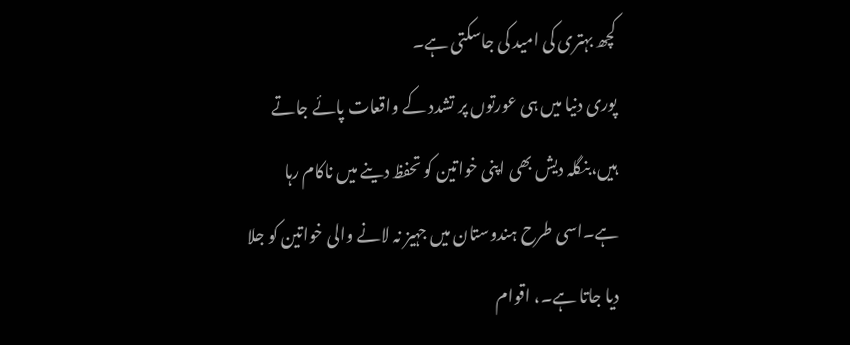کچھ بہتری کی امید کی جاسکتی ہے۔
پوری دنیا میں ہی عورتوں پر تشدد کے واقعات پائے جاتے ہیں،بنگلہ دیش بھی اپنی خواتین کو تحفظ دینے میں ناکام رہا ہے۔اسی طرح ہندوستان میں جہیز نہ لانے والی خواتین کو جلا دیا جاتا ہے۔، اقوام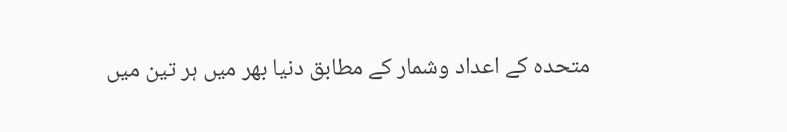متحدہ کے اعداد وشمار کے مطابق دنیا بھر میں ہر تین میں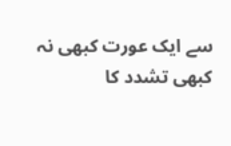سے ایک عورت کبھی نہ کبھی تشدد کا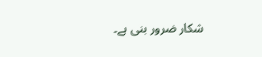شکار ضرور بنی ہے۔